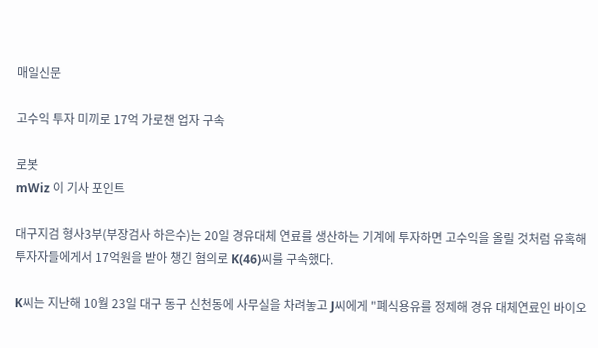매일신문

고수익 투자 미끼로 17억 가로챈 업자 구속

로봇
mWiz 이 기사 포인트

대구지검 형사3부(부장검사 하은수)는 20일 경유대체 연료를 생산하는 기계에 투자하면 고수익을 올릴 것처럼 유혹해 투자자들에게서 17억원을 받아 챙긴 혐의로 K(46)씨를 구속했다.

K씨는 지난해 10월 23일 대구 동구 신천동에 사무실을 차려놓고 J씨에게 "폐식용유를 정제해 경유 대체연료인 바이오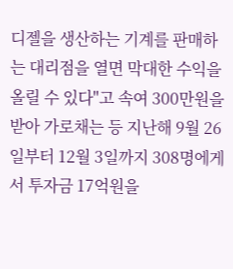디젤을 생산하는 기계를 판매하는 대리점을 열면 막대한 수익을 올릴 수 있다"고 속여 300만원을 받아 가로채는 등 지난해 9월 26일부터 12월 3일까지 308명에게서 투자금 17억원을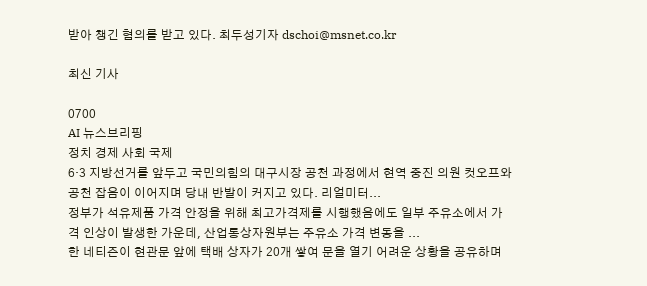받아 챙긴 혐의를 받고 있다. 최두성기자 dschoi@msnet.co.kr

최신 기사

0700
AI 뉴스브리핑
정치 경제 사회 국제
6·3 지방선거를 앞두고 국민의힘의 대구시장 공천 과정에서 현역 중진 의원 컷오프와 공천 잡음이 이어지며 당내 반발이 커지고 있다. 리얼미터...
정부가 석유제품 가격 안정을 위해 최고가격제를 시행했음에도 일부 주유소에서 가격 인상이 발생한 가운데, 산업통상자원부는 주유소 가격 변동을 ...
한 네티즌이 현관문 앞에 택배 상자가 20개 쌓여 문을 열기 어려운 상황을 공유하며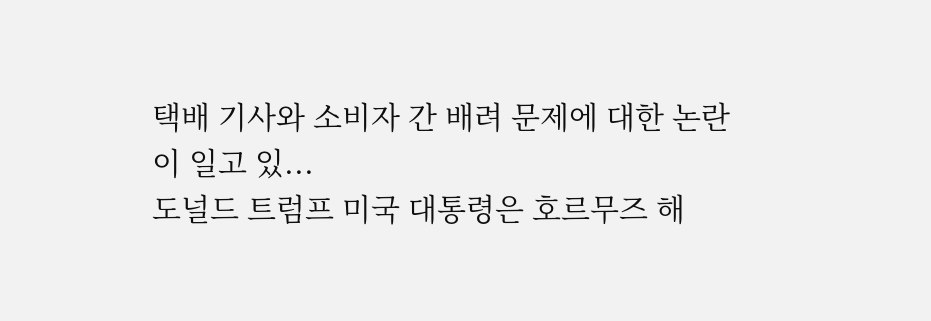택배 기사와 소비자 간 배려 문제에 대한 논란이 일고 있...
도널드 트럼프 미국 대통령은 호르무즈 해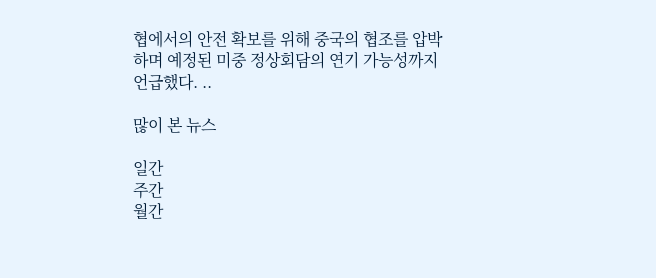협에서의 안전 확보를 위해 중국의 협조를 압박하며 예정된 미중 정상회담의 연기 가능성까지 언급했다. ..

많이 본 뉴스

일간
주간
월간